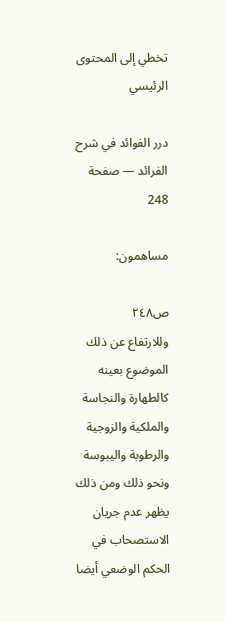تخطي إلى المحتوى الرئيسي

درر الفوائد في شرح الفرائد — صفحة 248

مساهمون:

ص٢٤٨
وللارتفاع عن ذلك الموضوع بعينه كالطهارة والنجاسة والملكية والزوجية والرطوبة واليبوسة ونحو ذلك ومن ذلك يظهر عدم جريان الاستصحاب في الحكم الوضعي أيضا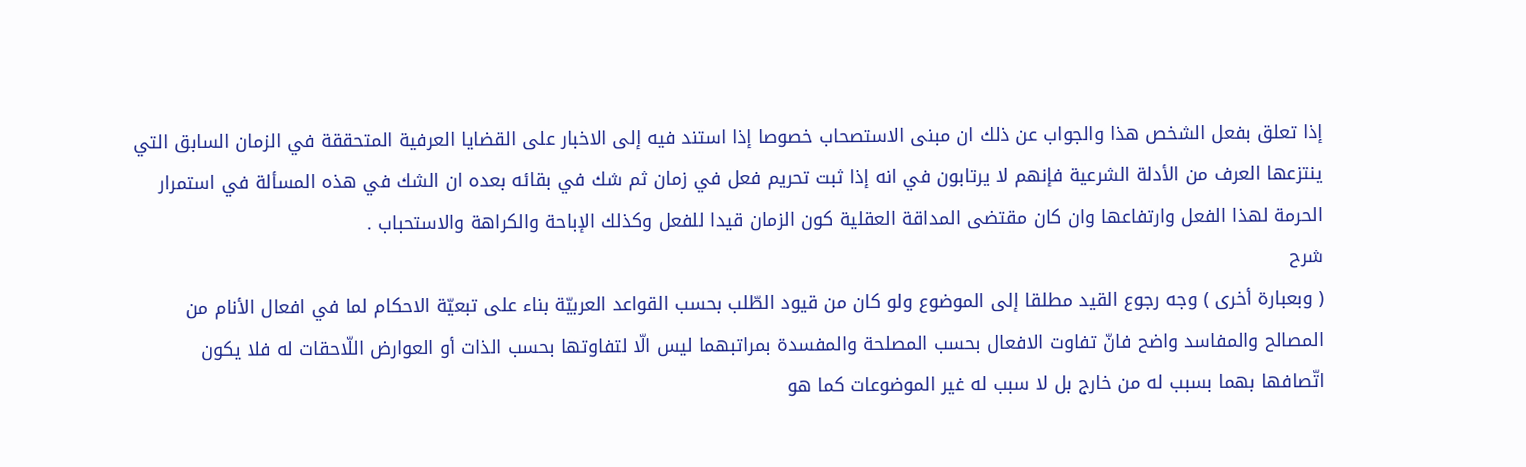إذا تعلق بفعل الشخص هذا والجواب عن ذلك ان مبنى الاستصحاب خصوصا إذا استند فيه إلى الاخبار على القضايا العرفية المتحققة في الزمان السابق التي ينتزعها العرف من الأدلة الشرعية فإنهم لا يرتابون في انه إذا ثبت تحريم فعل في زمان ثم شك في بقائه بعده ان الشك في هذه المسألة في استمرار الحرمة لهذا الفعل وارتفاعها وان كان مقتضى المداقة العقلية كون الزمان قيدا للفعل وكذلك الإباحة والكراهة والاستحباب .
شرح
( وبعبارة أخرى ) وجه رجوع القيد مطلقا إلى الموضوع ولو كان من قيود الطّلب بحسب القواعد العربيّة بناء على تبعيّة الاحكام لما في افعال الأنام من المصالح والمفاسد واضح فانّ تفاوت الافعال بحسب المصلحة والمفسدة بمراتبهما ليس الّا لتفاوتها بحسب الذات أو العوارض اللّاحقات له فلا يكون اتّصافها بهما بسبب له من خارج بل لا سبب له غير الموضوعات كما هو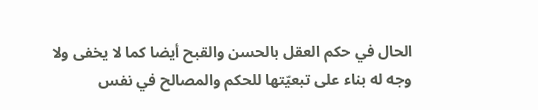الحال في حكم العقل بالحسن والقبح أيضا كما لا يخفى ولا وجه له بناء على تبعيّتها للحكم والمصالح في نفس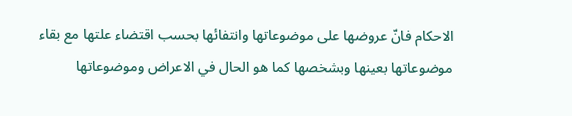الاحكام فانّ عروضها على موضوعاتها وانتفائها بحسب اقتضاء علتها مع بقاء موضوعاتها بعينها وبشخصها كما هو الحال في الاعراض وموضوعاتها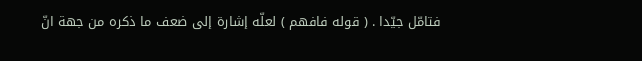فتامّل جيّدا . ( قوله فافهم ) لعلّه إشارة إلى ضعف ما ذكره من جهة انّ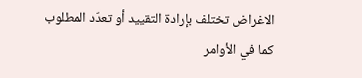الاغراض تختلف بإرادة التقييد أو تعدّد المطلوب كما في الأوامر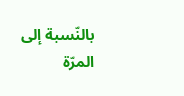بالنّسبة إلى المرّة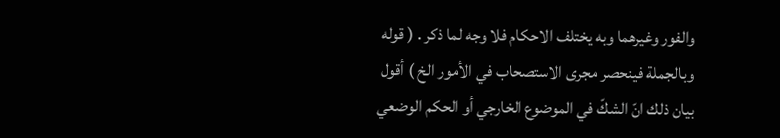والفور وغيرهما وبه يختلف الاحكام فلا وجه لما ذكر . ( قوله وبالجملة فينحصر مجرى الاستصحاب في الأمور الخ ) أقول بيان ذلك انّ الشكّ في الموضوع الخارجي أو الحكم الوضعي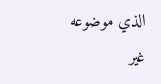الذي موضوعه غير